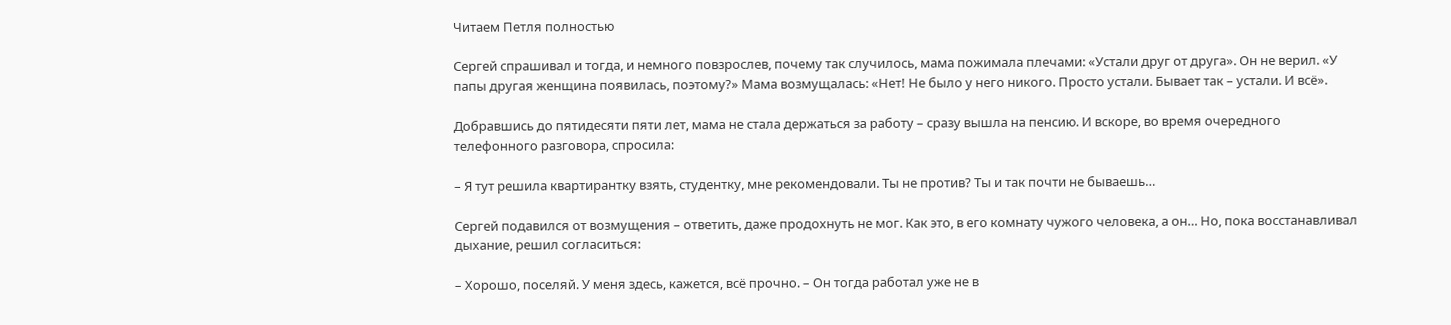Читаем Петля полностью

Сергей спрашивал и тогда, и немного повзрослев, почему так случилось, мама пожимала плечами: «Устали друг от друга». Он не верил. «У папы другая женщина появилась, поэтому?» Мама возмущалась: «Нет! Не было у него никого. Просто устали. Бывает так – устали. И всё».

Добравшись до пятидесяти пяти лет, мама не стала держаться за работу – сразу вышла на пенсию. И вскоре, во время очередного телефонного разговора, спросила:

– Я тут решила квартирантку взять, студентку, мне рекомендовали. Ты не против? Ты и так почти не бываешь…

Сергей подавился от возмущения – ответить, даже продохнуть не мог. Как это, в его комнату чужого человека, а он… Но, пока восстанавливал дыхание, решил согласиться:

– Хорошо, поселяй. У меня здесь, кажется, всё прочно. – Он тогда работал уже не в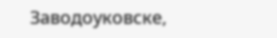Заводоуковске,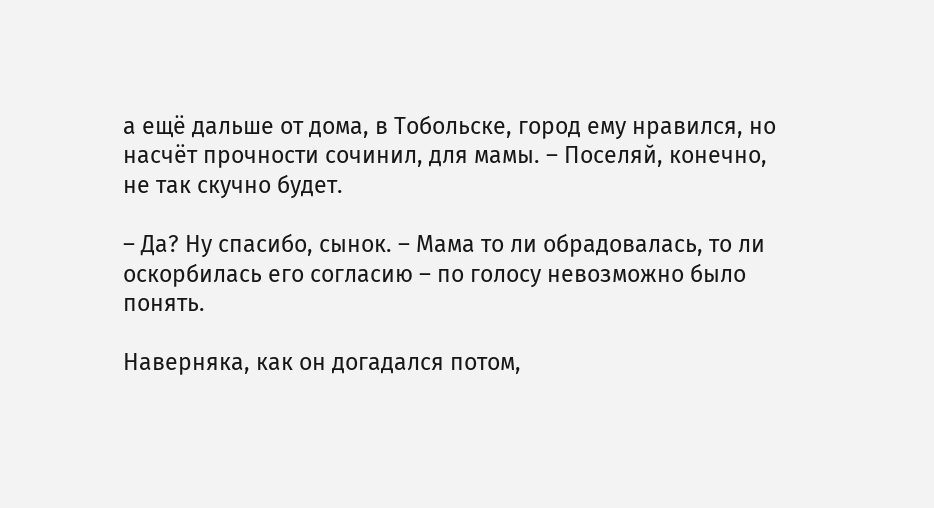а ещё дальше от дома, в Тобольске, город ему нравился, но насчёт прочности сочинил, для мамы. – Поселяй, конечно, не так скучно будет.

– Да? Ну спасибо, сынок. – Мама то ли обрадовалась, то ли оскорбилась его согласию – по голосу невозможно было понять.

Наверняка, как он догадался потом,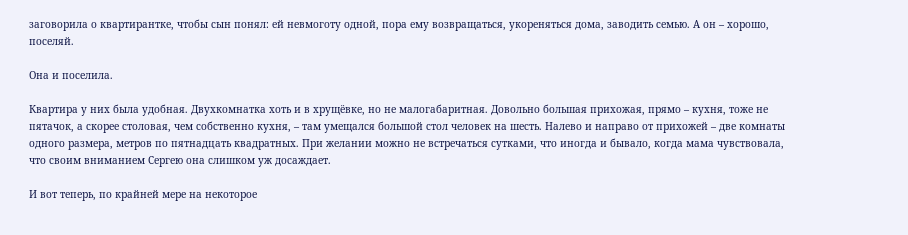заговорила о квартирантке, чтобы сын понял: ей невмоготу одной, пора ему возвращаться, укореняться дома, заводить семью. А он – хорошо, поселяй.

Она и поселила.

Квартира у них была удобная. Двухкомнатка хоть и в хрущёвке, но не малогабаритная. Довольно большая прихожая, прямо – кухня, тоже не пятачок, а скорее столовая, чем собственно кухня, – там умещался большой стол человек на шесть. Налево и направо от прихожей – две комнаты одного размера, метров по пятнадцать квадратных. При желании можно не встречаться сутками, что иногда и бывало, когда мама чувствовала, что своим вниманием Сергею она слишком уж досаждает.

И вот теперь, по крайней мере на некоторое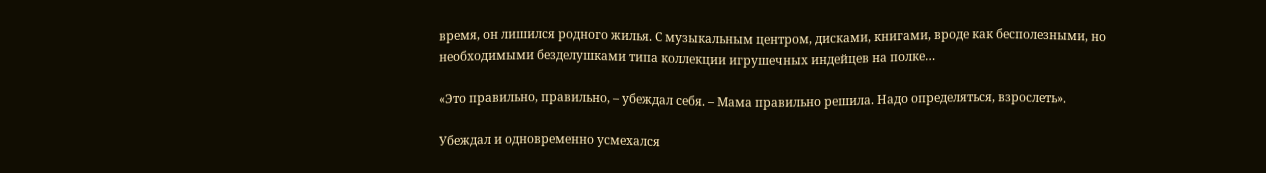время, он лишился родного жилья. С музыкальным центром, дисками, книгами, вроде как бесполезными, но необходимыми безделушками типа коллекции игрушечных индейцев на полке…

«Это правильно, правильно, – убеждал себя. – Мама правильно решила. Надо определяться, взрослеть».

Убеждал и одновременно усмехался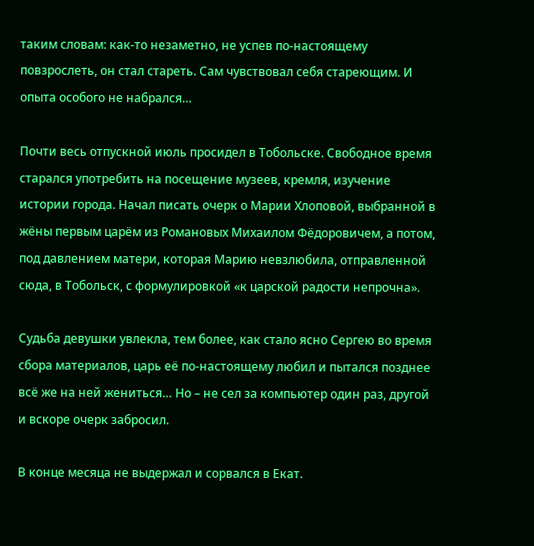таким словам: как-то незаметно, не успев по-настоящему повзрослеть, он стал стареть. Сам чувствовал себя стареющим. И опыта особого не набрался…

Почти весь отпускной июль просидел в Тобольске. Свободное время старался употребить на посещение музеев, кремля, изучение истории города. Начал писать очерк о Марии Хлоповой, выбранной в жёны первым царём из Романовых Михаилом Фёдоровичем, а потом, под давлением матери, которая Марию невзлюбила, отправленной сюда, в Тобольск, с формулировкой «к царской радости непрочна».

Судьба девушки увлекла, тем более, как стало ясно Сергею во время сбора материалов, царь её по-настоящему любил и пытался позднее всё же на ней жениться… Но – не сел за компьютер один раз, другой и вскоре очерк забросил.

В конце месяца не выдержал и сорвался в Екат.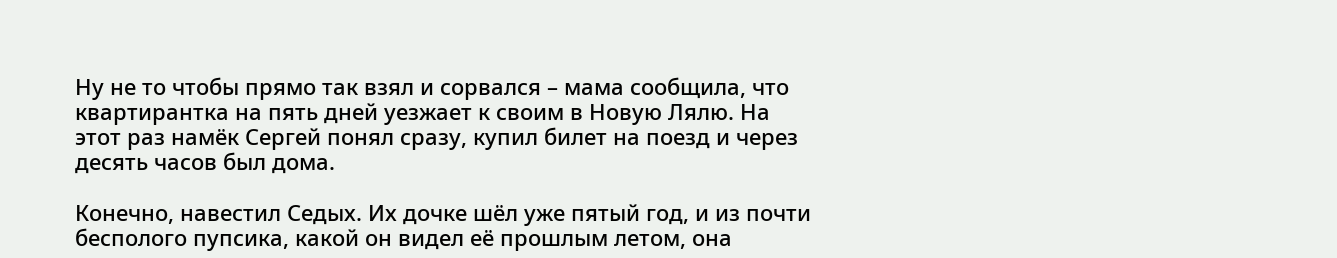Ну не то чтобы прямо так взял и сорвался – мама сообщила, что квартирантка на пять дней уезжает к своим в Новую Лялю. На этот раз намёк Сергей понял сразу, купил билет на поезд и через десять часов был дома.

Конечно, навестил Седых. Их дочке шёл уже пятый год, и из почти бесполого пупсика, какой он видел её прошлым летом, она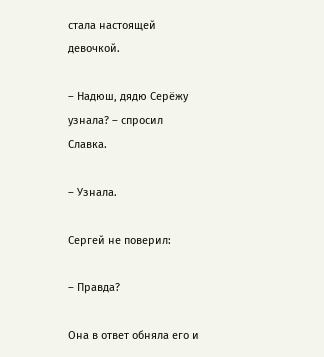стала настоящей девочкой.

– Надюш, дядю Серёжу узнала? – спросил Славка.

– Узнала.

Сергей не поверил:

– Правда?

Она в ответ обняла его и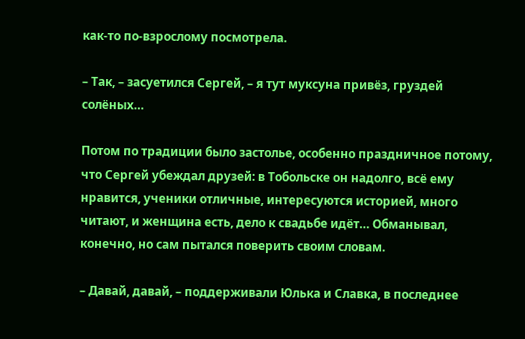как-то по-взрослому посмотрела.

– Так, – засуетился Сергей, – я тут муксуна привёз, груздей солёных…

Потом по традиции было застолье, особенно праздничное потому, что Сергей убеждал друзей: в Тобольске он надолго, всё ему нравится, ученики отличные, интересуются историей, много читают, и женщина есть, дело к свадьбе идёт… Обманывал, конечно, но сам пытался поверить своим словам.

– Давай, давай, – поддерживали Юлька и Славка, в последнее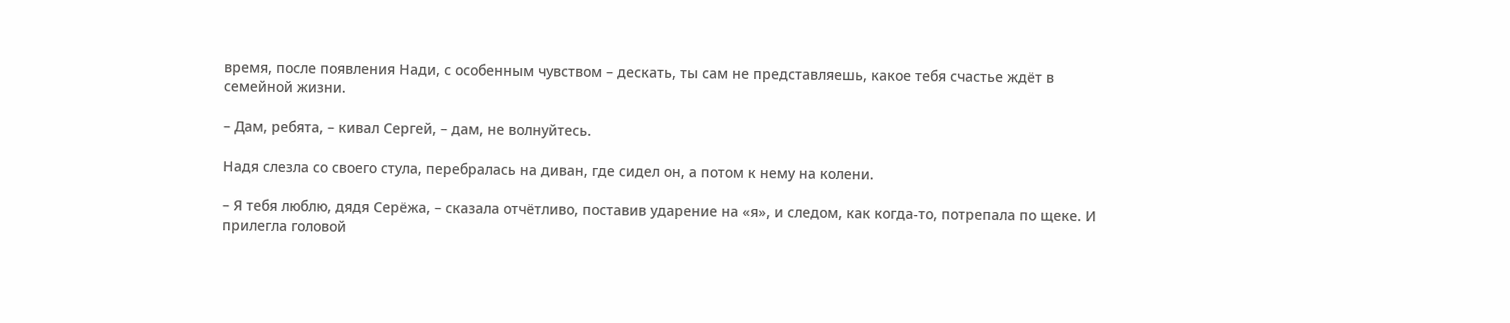время, после появления Нади, с особенным чувством – дескать, ты сам не представляешь, какое тебя счастье ждёт в семейной жизни.

– Дам, ребята, – кивал Сергей, – дам, не волнуйтесь.

Надя слезла со своего стула, перебралась на диван, где сидел он, а потом к нему на колени.

– Я тебя люблю, дядя Серёжа, – сказала отчётливо, поставив ударение на «я», и следом, как когда-то, потрепала по щеке. И прилегла головой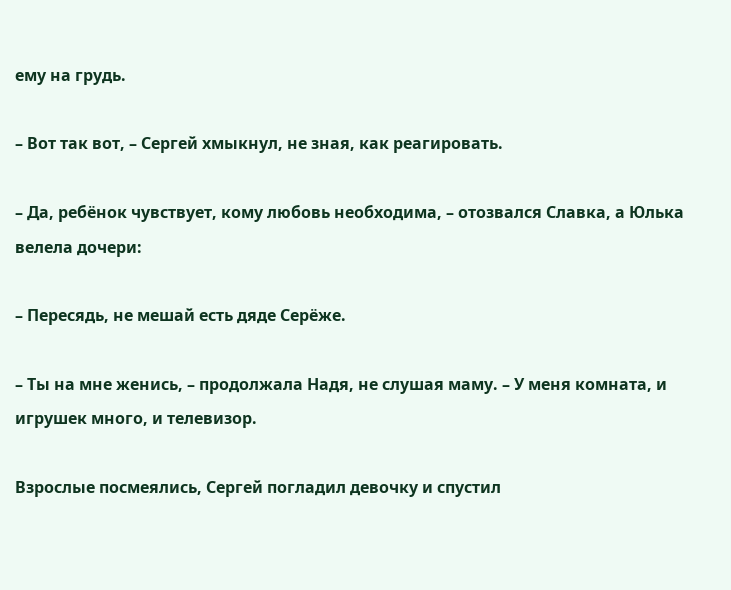ему на грудь.

– Вот так вот, – Сергей хмыкнул, не зная, как реагировать.

– Да, ребёнок чувствует, кому любовь необходима, – отозвался Славка, а Юлька велела дочери:

– Пересядь, не мешай есть дяде Серёже.

– Ты на мне женись, – продолжала Надя, не слушая маму. – У меня комната, и игрушек много, и телевизор.

Взрослые посмеялись, Сергей погладил девочку и спустил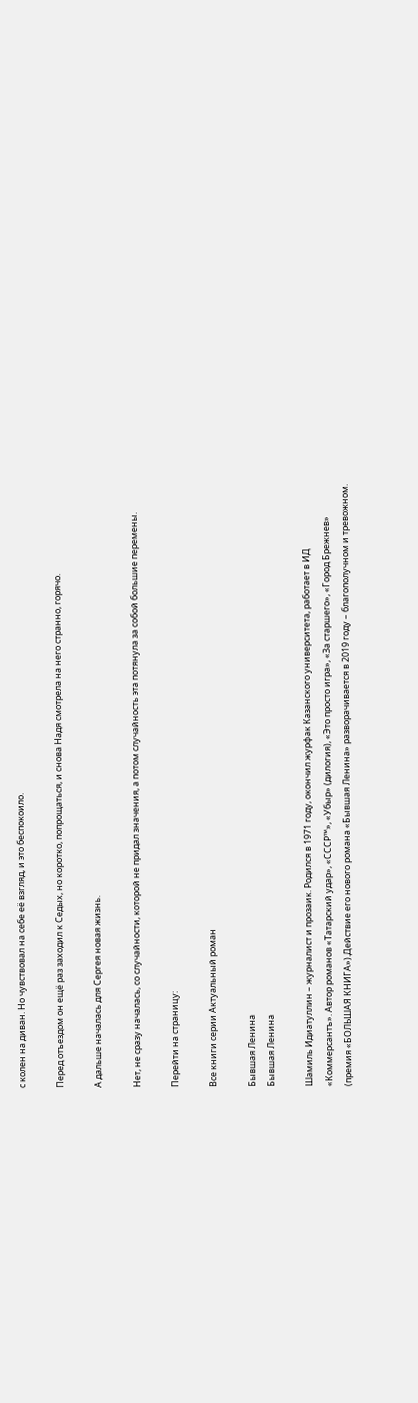с колен на диван. Но чувствовал на себе её взгляд, и это беспокоило.

Перед отъездом он ещё раз заходил к Седых, но коротко, попрощаться, и снова Надя смотрела на него странно, горячо.

А дальше началась для Сергея новая жизнь.

Нет, не сразу началась, со случайности, которой не придал значения, а потом случайность эта потянула за собой большие перемены.

Перейти на страницу:

Все книги серии Актуальный роман

Бывшая Ленина
Бывшая Ленина

Шамиль Идиатуллин – журналист и прозаик. Родился в 1971 году, окончил журфак Казанского университета, работает в ИД «Коммерсантъ». Автор романов «Татарский удар», «СССР™», «Убыр» (дилогия), «Это просто игра», «За старшего», «Город Брежнев» (премия «БОЛЬШАЯ КНИГА»).Действие его нового романа «Бывшая Ленина» разворачивается в 2019 году – благополучном и тревожном.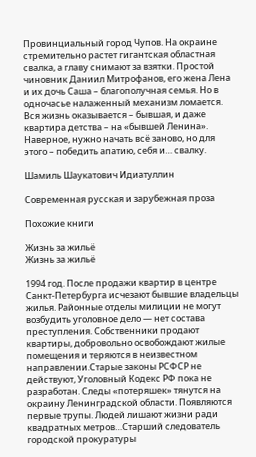Провинциальный город Чупов. На окраине стремительно растет гигантская областная свалка, а главу снимают за взятки. Простой чиновник Даниил Митрофанов, его жена Лена и их дочь Саша – благополучная семья. Но в одночасье налаженный механизм ломается. Вся жизнь оказывается – бывшая, и даже квартира детства – на «бывшей Ленина». Наверное, нужно начать всё заново, но для этого – победить апатию, себя и… свалку.

Шамиль Шаукатович Идиатуллин

Современная русская и зарубежная проза

Похожие книги

Жизнь за жильё
Жизнь за жильё

1994 год. После продажи квартир в центре Санкт-Петербурга исчезают бывшие владельцы жилья. Районные отделы милиции не могут возбудить уголовное дело — нет состава преступления. Собственники продают квартиры, добровольно освобождают жилые помещения и теряются в неизвестном направлении.Старые законы РСФСР не действуют, Уголовный Кодекс РФ пока не разработан. Следы «потеряшек» тянутся на окраину Ленинградской области. Появляются первые трупы. Людей лишают жизни ради квадратных метров…Старший следователь городской прокуратуры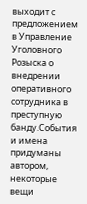выходит с предложением в Управление Уголовного Розыска о внедрении оперативного сотрудника в преступную банду.События и имена придуманы автором, некоторые вещи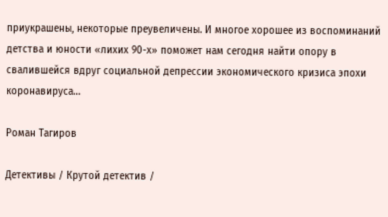приукрашены, некоторые преувеличены. И многое хорошее из воспоминаний детства и юности «лихих 90-х» поможет нам сегодня найти опору в свалившейся вдруг социальной депрессии экономического кризиса эпохи коронавируса…

Роман Тагиров

Детективы / Крутой детектив /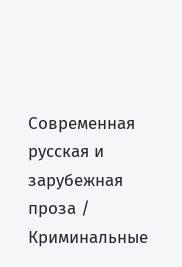Современная русская и зарубежная проза / Криминальные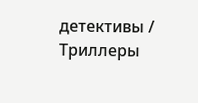детективы / Триллеры